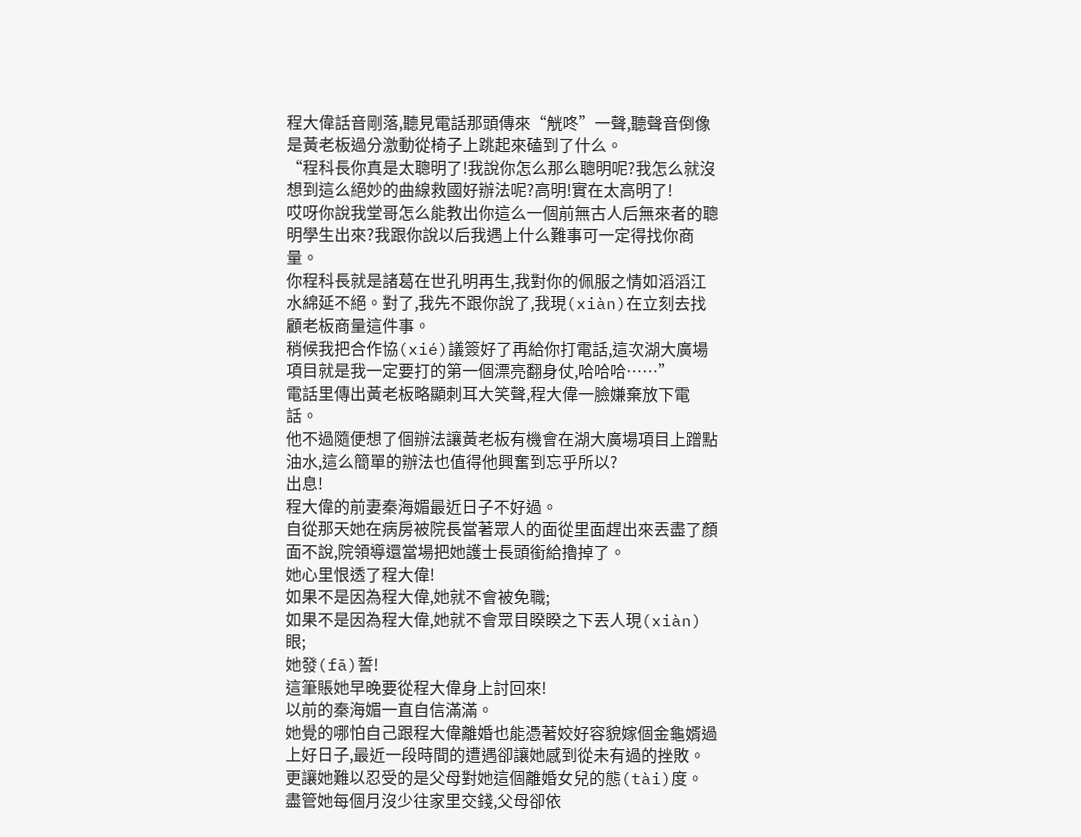程大偉話音剛落,聽見電話那頭傳來“觥咚”一聲,聽聲音倒像是黃老板過分激動從椅子上跳起來磕到了什么。
“程科長你真是太聰明了!我說你怎么那么聰明呢?我怎么就沒想到這么絕妙的曲線救國好辦法呢?高明!實在太高明了!
哎呀你說我堂哥怎么能教出你這么一個前無古人后無來者的聰明學生出來?我跟你說以后我遇上什么難事可一定得找你商量。
你程科長就是諸葛在世孔明再生,我對你的佩服之情如滔滔江水綿延不絕。對了,我先不跟你說了,我現(xiàn)在立刻去找顧老板商量這件事。
稍候我把合作協(xié)議簽好了再給你打電話,這次湖大廣場項目就是我一定要打的第一個漂亮翻身仗,哈哈哈……”
電話里傳出黃老板略顯刺耳大笑聲,程大偉一臉嫌棄放下電話。
他不過隨便想了個辦法讓黃老板有機會在湖大廣場項目上蹭點油水,這么簡單的辦法也值得他興奮到忘乎所以?
出息!
程大偉的前妻秦海媚最近日子不好過。
自從那天她在病房被院長當著眾人的面從里面趕出來丟盡了顏面不說,院領導還當場把她護士長頭銜給擼掉了。
她心里恨透了程大偉!
如果不是因為程大偉,她就不會被免職;
如果不是因為程大偉,她就不會眾目睽睽之下丟人現(xiàn)眼;
她發(fā)誓!
這筆賬她早晚要從程大偉身上討回來!
以前的秦海媚一直自信滿滿。
她覺的哪怕自己跟程大偉離婚也能憑著姣好容貌嫁個金龜婿過上好日子,最近一段時間的遭遇卻讓她感到從未有過的挫敗。
更讓她難以忍受的是父母對她這個離婚女兒的態(tài)度。
盡管她每個月沒少往家里交錢,父母卻依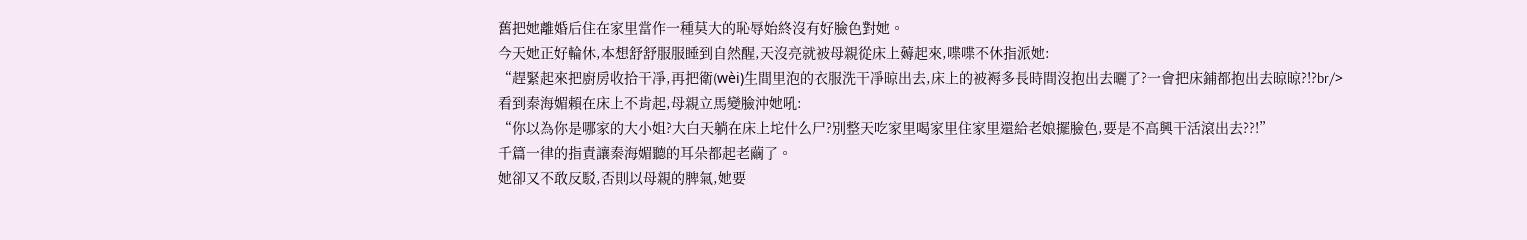舊把她離婚后住在家里當作一種莫大的恥辱始終沒有好臉色對她。
今天她正好輪休,本想舒舒服服睡到自然醒,天沒亮就被母親從床上薅起來,喋喋不休指派她:
“趕緊起來把廚房收拾干凈,再把衛(wèi)生間里泡的衣服洗干凈晾出去,床上的被褥多長時間沒抱出去曬了?一會把床鋪都抱出去晾晾?!?br/>
看到秦海媚賴在床上不肯起,母親立馬變臉沖她吼:
“你以為你是哪家的大小姐?大白天躺在床上坨什么尸?別整天吃家里喝家里住家里還給老娘擺臉色,要是不高興干活滾出去??!”
千篇一律的指責讓秦海媚聽的耳朵都起老繭了。
她卻又不敢反駁,否則以母親的脾氣,她要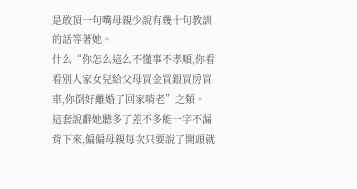是敢頂一句嘴母親少說有幾十句教訓的話等著她。
什么“你怎么這么不懂事不孝順,你看看別人家女兒給父母買金買銀買房買車,你倒好離婚了回家啃老”之類。
這套說辭她聽多了差不多能一字不漏背下來,偏偏母親每次只要說了開頭就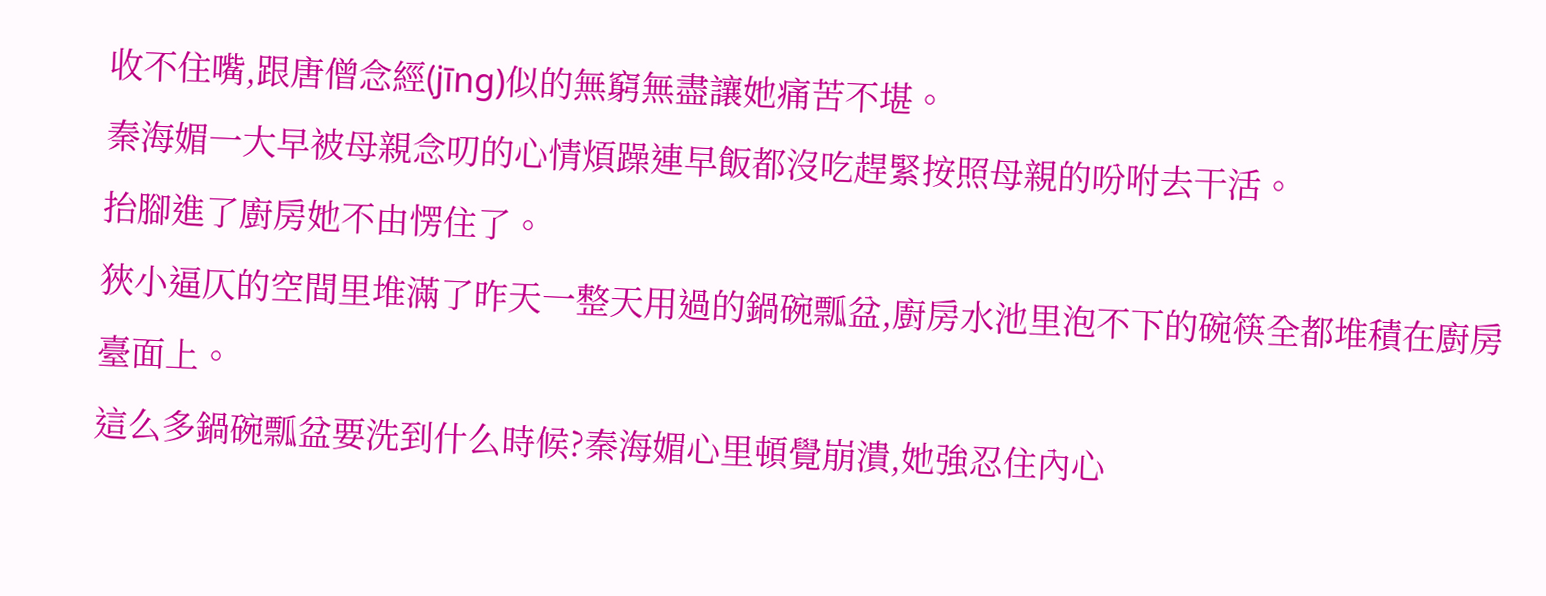收不住嘴,跟唐僧念經(jīng)似的無窮無盡讓她痛苦不堪。
秦海媚一大早被母親念叨的心情煩躁連早飯都沒吃趕緊按照母親的吩咐去干活。
抬腳進了廚房她不由愣住了。
狹小逼仄的空間里堆滿了昨天一整天用過的鍋碗瓢盆,廚房水池里泡不下的碗筷全都堆積在廚房臺面上。
這么多鍋碗瓢盆要洗到什么時候?秦海媚心里頓覺崩潰,她強忍住內心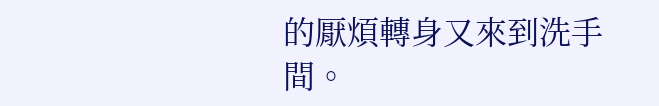的厭煩轉身又來到洗手間。